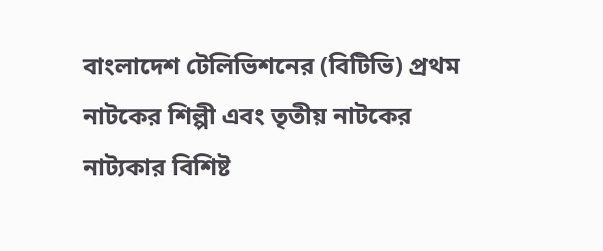বাংলাদেশ টেলিভিশনের (বিটিভি) প্রথম নাটকের শিল্পী এবং তৃতীয় নাটকের নাট্যকার বিশিষ্ট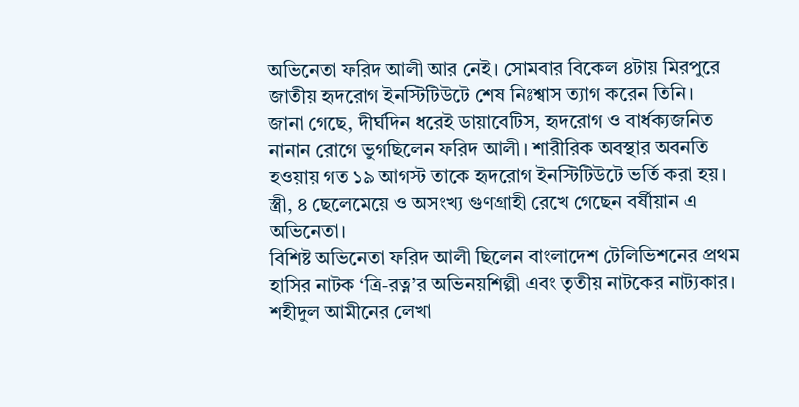অভিনেতা ফরিদ আলী আর নেই। সোমবার বিকেল ৪টায় মিরপুরে জাতীয় হৃদরোগ ইনস্টিটিউটে শেষ নিঃশ্বাস ত্যাগ করেন তিনি।
জানা গেছে, দীর্ঘদিন ধরেই ডায়াবেটিস, হৃদরোগ ও বার্ধক্যজনিত নানান রোগে ভুগছিলেন ফরিদ আলী। শারীরিক অবস্থার অবনতি হওয়ায় গত ১৯ আগস্ট তাকে হৃদরোগ ইনস্টিটিউটে ভর্তি করা হয়। স্ত্রী, ৪ ছেলেমেয়ে ও অসংখ্য গুণগ্রাহী রেখে গেছেন বর্ষীয়ান এ অভিনেতা।
বিশিষ্ট অভিনেতা ফরিদ আলী ছিলেন বাংলাদেশ টেলিভিশনের প্রথম হাসির নাটক ‘ত্রি-রত্ন’র অভিনয়শিল্পী এবং তৃতীয় নাটকের নাট্যকার। শহীদুল আমীনের লেখা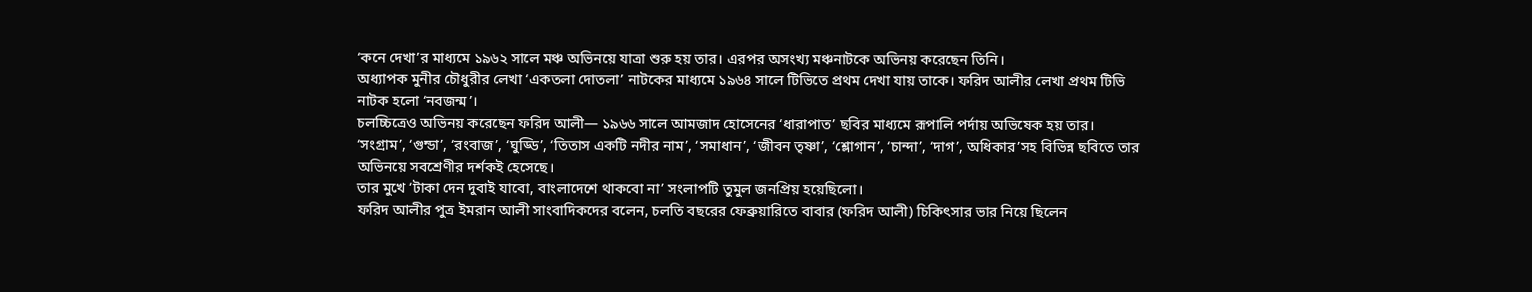‘কনে দেখা’র মাধ্যমে ১৯৬২ সালে মঞ্চ অভিনয়ে যাত্রা শুরু হয় তার। এরপর অসংখ্য মঞ্চনাটকে অভিনয় করেছেন তিনি।
অধ্যাপক মুনীর চৌধুরীর লেখা ‘একতলা দোতলা’ নাটকের মাধ্যমে ১৯৬৪ সালে টিভিতে প্রথম দেখা যায় তাকে। ফরিদ আলীর লেখা প্রথম টিভি নাটক হলো ‘নবজন্ম’।
চলচ্চিত্রেও অভিনয় করেছেন ফরিদ আলী— ১৯৬৬ সালে আমজাদ হোসেনের ‘ধারাপাত’ ছবির মাধ্যমে রূপালি পর্দায় অভিষেক হয় তার। ‘সংগ্রাম’, ‘গুন্ডা’, ‘রংবাজ’, ‘ঘুড্ডি’, ‘তিতাস একটি নদীর নাম’, ‘সমাধান’, ‘জীবন তৃষ্ণা’, ‘শ্লোগান’, ‘চান্দা’, ‘দাগ’, অধিকার’সহ বিভিন্ন ছবিতে তার অভিনয়ে সবশ্রেণীর দর্শকই হেসেছে।
তার মুখে ‘টাকা দেন দুবাই যাবো, বাংলাদেশে থাকবো না’ সংলাপটি তুমুল জনপ্রিয় হয়েছিলো।
ফরিদ আলীর পুত্র ইমরান আলী সাংবাদিকদের বলেন, চলতি বছরের ফেব্রুয়ারিতে বাবার (ফরিদ আলী) চিকিৎসার ভার নিয়ে ছিলেন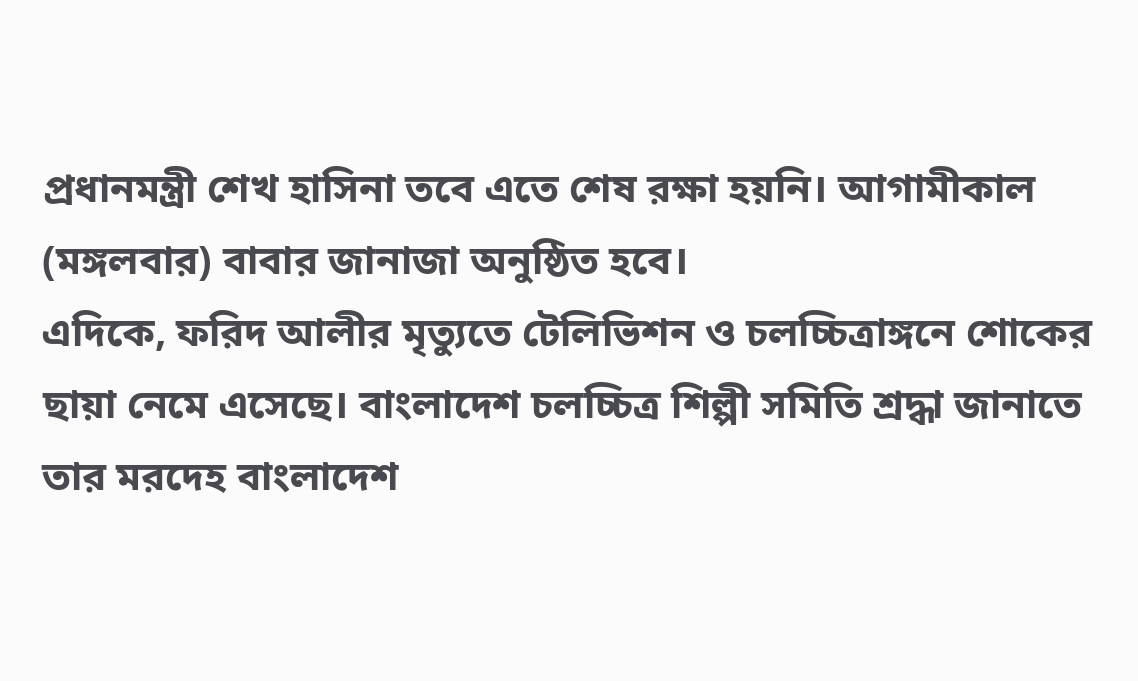প্রধানমন্ত্রী শেখ হাসিনা তবে এতে শেষ রক্ষা হয়নি। আগামীকাল (মঙ্গলবার) বাবার জানাজা অনুষ্ঠিত হবে।
এদিকে, ফরিদ আলীর মৃত্যুতে টেলিভিশন ও চলচ্চিত্রাঙ্গনে শোকের ছায়া নেমে এসেছে। বাংলাদেশ চলচ্চিত্র শিল্পী সমিতি শ্রদ্ধা জানাতে তার মরদেহ বাংলাদেশ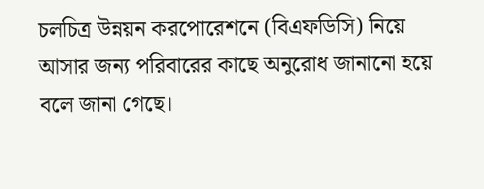চলচিত্র উন্নয়ন করপোরেশনে (বিএফডিসি) নিয়ে আসার জন্য পরিবারের কাছে অনুরোধ জানানো হয়ে বলে জানা গেছে।